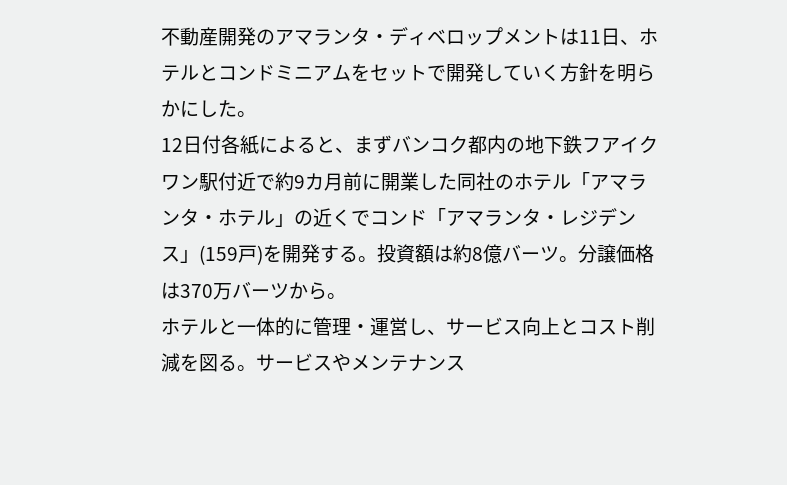不動産開発のアマランタ・ディベロップメントは11日、ホテルとコンドミニアムをセットで開発していく方針を明らかにした。
12日付各紙によると、まずバンコク都内の地下鉄フアイクワン駅付近で約9カ月前に開業した同社のホテル「アマランタ・ホテル」の近くでコンド「アマランタ・レジデンス」(159戸)を開発する。投資額は約8億バーツ。分譲価格は370万バーツから。
ホテルと一体的に管理・運営し、サービス向上とコスト削減を図る。サービスやメンテナンス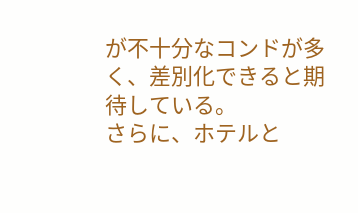が不十分なコンドが多く、差別化できると期待している。
さらに、ホテルと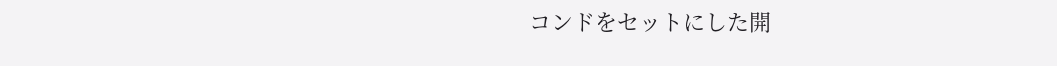コンドをセットにした開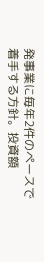発事業に毎年2件のペースで着手する方針。投資額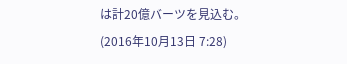は計20億バーツを見込む。
(2016年10月13日 7:28)